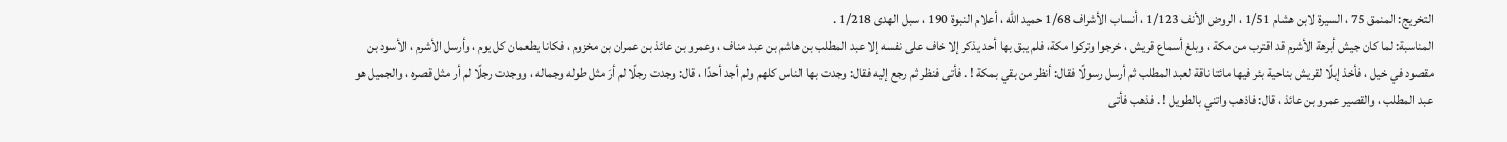التخريج: المنمق 75 ، السيرة لابن هشام 1/51 ، الروض الأنف 1/123 ، أنساب الأشراف 1/68 حميد الله ، أعلام النبوة 190 ، سبل الهدى 1/218 .
المناسبة: لما كان جيش أبرهة الأشرم قد اقترب من مكة ، وبلغ أسماع قريش ، خرجوا وتركوا مكة، فلم يبق بها أحد يذكر إلا خاف على نفسه إلا عبد المطلب بن هاشم بن عبد مناف ، وعمرو بن عائذ بن عمران بن مخزوم ، فكانا يطعمان كل يوم ، وأرسل الأشرم ، الأسود بن مقصود في خيل ، فأخذ إبلًا لقريش بناحية بئر فيها مائتا ناقة لعبد المطلب ثم أرسل رسولًا فقال: أنظر من بقي بمكة ! . فأتى فنظر ثم رجع إليه فقال: وجدت بها الناس كلهم ولم أجد أحدًا ، قال: وجدت رجلًا لم أرَ مثل طوله وجماله ، ووجدت رجلًا لم أر مثل قصره ، والجميل هو عبد المطلب ، والقصير عمرو بن عائذ ، قال: فاذهب واتني بالطويل ! . فذهب فأتى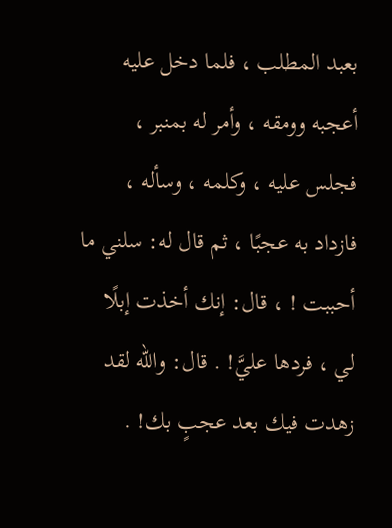بعبد المطلب ، فلما دخل عليه أعجبه وومقه ، وأمر له بمنبر ، فجلس عليه ، وكلمه ، وسأله ، فازداد به عجبًا ، ثم قال له: سلني ما أحببت ! ، قال: إنك أخذت إبلًا لي ، فردها عليَّ! . قال: والله لقد زهدت فيك بعد عجبٍ بك! .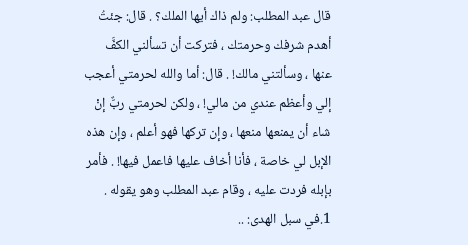قال عبد المطلب: ولم ذاك أيها الملك؟ . قال: جئتُ أهدم شرفك وحرمتك ، فتركت أن تسألني الكفَّ عنها ، وسألتني مالك! . قال: أما والله لحرمتي أعجب إلي وأعظم عندي من مالي! ، ولكن لحرمتي ربٌّ إنْ شاء أن يمنعها منعها ، وإن تركها فهو أعلم ، وإن هذه الإبل لي خاصة ، فأنا أخاف عليها فاعمل فيها! . فأمر بإبله فردت عليه ، وقام عبد المطلب وهو يقوله .
1.في سبل الهدى: ..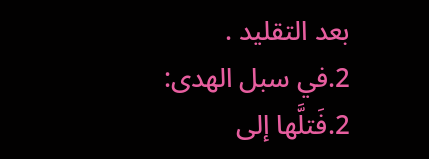بعد التقليد .
2.في سبل الهدى:
2.فَتلَّها إلى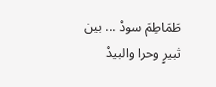طَمَاطِمَ سودْ ... بين ثبيرٍ وحرا والبيدْ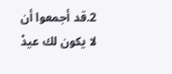2.قد أجمعوا أن لا يكون لك عيدْ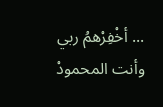... أخْفِرْهمُ ربي وأنت المحمودْ